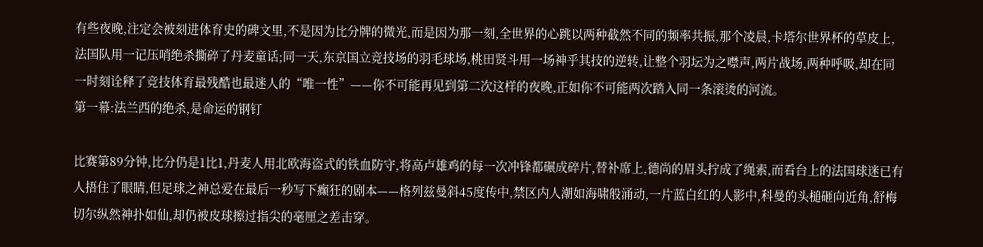有些夜晚,注定会被刻进体育史的碑文里,不是因为比分牌的微光,而是因为那一刻,全世界的心跳以两种截然不同的频率共振,那个凌晨,卡塔尔世界杯的草皮上,法国队用一记压哨绝杀撕碎了丹麦童话;同一天,东京国立竞技场的羽毛球场,桃田贤斗用一场神乎其技的逆转,让整个羽坛为之噤声,两片战场,两种呼吸,却在同一时刻诠释了竞技体育最残酷也最迷人的“唯一性”——你不可能再见到第二次这样的夜晚,正如你不可能两次踏入同一条滚烫的河流。
第一幕:法兰西的绝杀,是命运的钢钉

比赛第89分钟,比分仍是1比1,丹麦人用北欧海盗式的铁血防守,将高卢雄鸡的每一次冲锋都碾成碎片,替补席上,德尚的眉头拧成了绳索,而看台上的法国球迷已有人捂住了眼睛,但足球之神总爱在最后一秒写下癫狂的剧本——格列兹曼斜45度传中,禁区内人潮如海啸般涌动,一片蓝白红的人影中,科曼的头槌砸向近角,舒梅切尔纵然神扑如仙,却仍被皮球擦过指尖的毫厘之差击穿。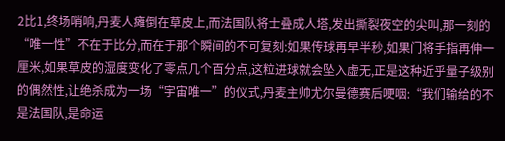2比1,终场哨响,丹麦人瘫倒在草皮上,而法国队将士叠成人塔,发出撕裂夜空的尖叫,那一刻的“唯一性”不在于比分,而在于那个瞬间的不可复刻:如果传球再早半秒,如果门将手指再伸一厘米,如果草皮的湿度变化了零点几个百分点,这粒进球就会坠入虚无,正是这种近乎量子级别的偶然性,让绝杀成为一场“宇宙唯一”的仪式,丹麦主帅尤尔曼德赛后哽咽:“我们输给的不是法国队,是命运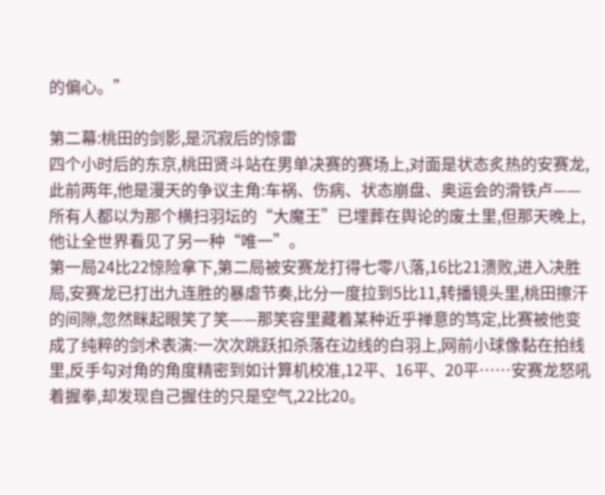的偏心。”

第二幕:桃田的剑影,是沉寂后的惊雷
四个小时后的东京,桃田贤斗站在男单决赛的赛场上,对面是状态炙热的安赛龙,此前两年,他是漫天的争议主角:车祸、伤病、状态崩盘、奥运会的滑铁卢——所有人都以为那个横扫羽坛的“大魔王”已埋葬在舆论的废土里,但那天晚上,他让全世界看见了另一种“唯一”。
第一局24比22惊险拿下,第二局被安赛龙打得七零八落,16比21溃败,进入决胜局,安赛龙已打出九连胜的暴虐节奏,比分一度拉到5比11,转播镜头里,桃田擦汗的间隙,忽然眯起眼笑了笑——那笑容里藏着某种近乎禅意的笃定,比赛被他变成了纯粹的剑术表演:一次次跳跃扣杀落在边线的白羽上,网前小球像黏在拍线里,反手勾对角的角度精密到如计算机校准,12平、16平、20平……安赛龙怒吼着握拳,却发现自己握住的只是空气,22比20。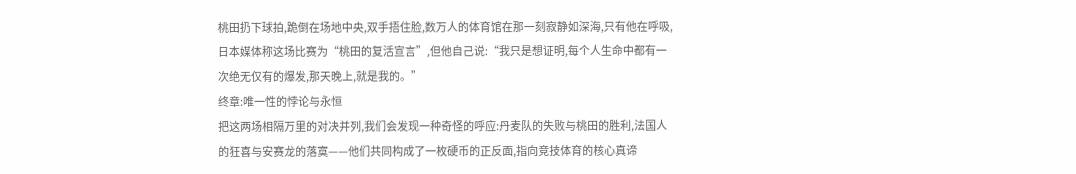桃田扔下球拍,跪倒在场地中央,双手捂住脸,数万人的体育馆在那一刻寂静如深海,只有他在呼吸,日本媒体称这场比赛为“桃田的复活宣言”,但他自己说:“我只是想证明,每个人生命中都有一次绝无仅有的爆发,那天晚上,就是我的。”
终章:唯一性的悖论与永恒
把这两场相隔万里的对决并列,我们会发现一种奇怪的呼应:丹麦队的失败与桃田的胜利,法国人的狂喜与安赛龙的落寞——他们共同构成了一枚硬币的正反面,指向竞技体育的核心真谛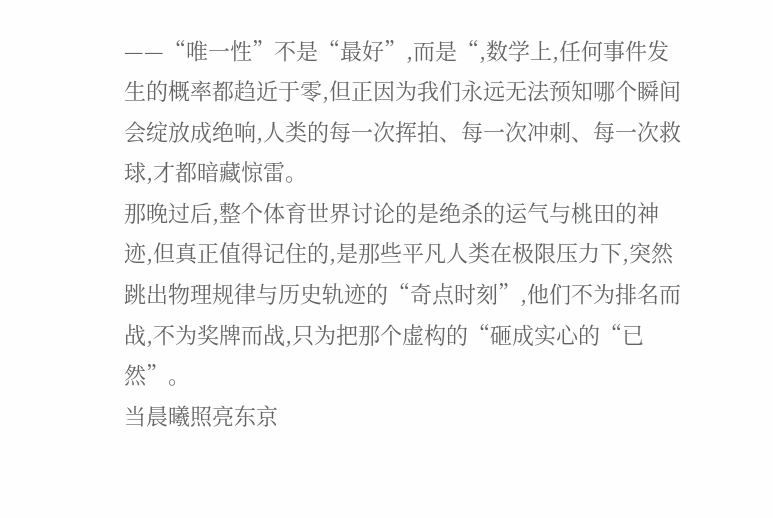——“唯一性”不是“最好”,而是“,数学上,任何事件发生的概率都趋近于零,但正因为我们永远无法预知哪个瞬间会绽放成绝响,人类的每一次挥拍、每一次冲刺、每一次救球,才都暗藏惊雷。
那晚过后,整个体育世界讨论的是绝杀的运气与桃田的神迹,但真正值得记住的,是那些平凡人类在极限压力下,突然跳出物理规律与历史轨迹的“奇点时刻”,他们不为排名而战,不为奖牌而战,只为把那个虚构的“砸成实心的“已然”。
当晨曦照亮东京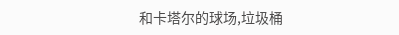和卡塔尔的球场,垃圾桶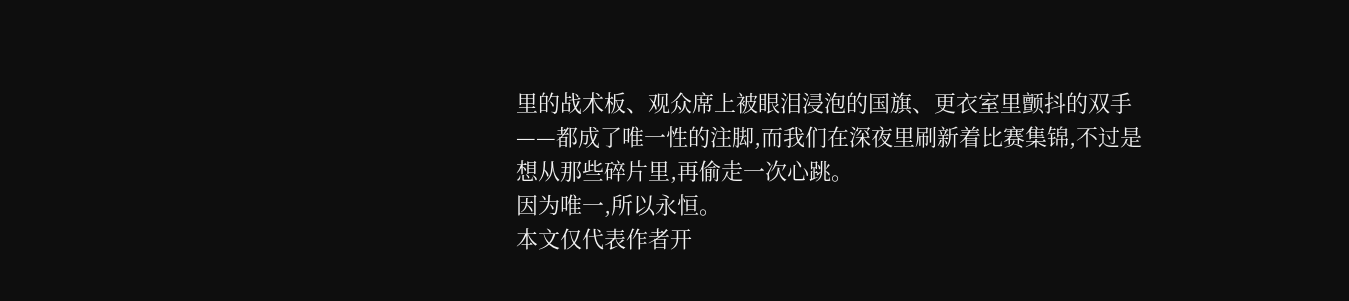里的战术板、观众席上被眼泪浸泡的国旗、更衣室里颤抖的双手——都成了唯一性的注脚,而我们在深夜里刷新着比赛集锦,不过是想从那些碎片里,再偷走一次心跳。
因为唯一,所以永恒。
本文仅代表作者开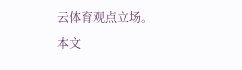云体育观点立场。
本文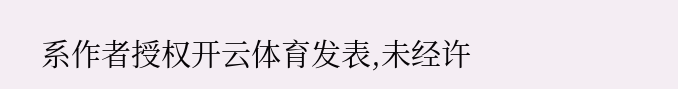系作者授权开云体育发表,未经许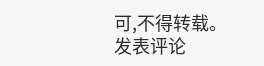可,不得转载。
发表评论